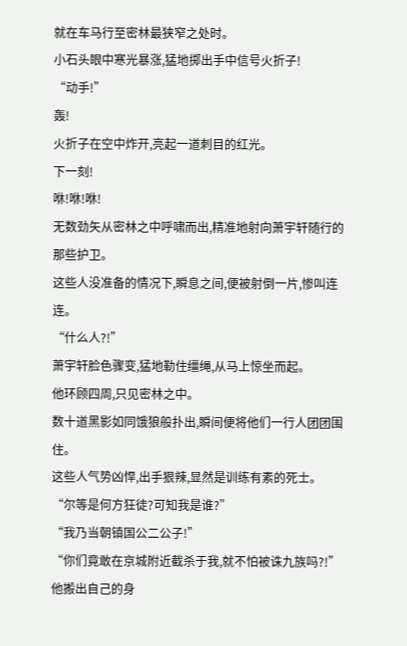就在车马行至密林最狭窄之处时。
小石头眼中寒光暴涨,猛地掷出手中信号火折子!
“动手!”
轰!
火折子在空中炸开,亮起一道刺目的红光。
下一刻!
咻!咻!咻!
无数劲矢从密林之中呼啸而出,精准地射向萧宇轩随行的那些护卫。
这些人没准备的情况下,瞬息之间,便被射倒一片,惨叫连连。
“什么人?!”
萧宇轩脸色骤变,猛地勒住缰绳,从马上惊坐而起。
他环顾四周,只见密林之中。
数十道黑影如同饿狼般扑出,瞬间便将他们一行人团团围住。
这些人气势凶悍,出手狠辣,显然是训练有素的死士。
“尔等是何方狂徒?可知我是谁?”
“我乃当朝镇国公二公子!”
“你们竟敢在京城附近截杀于我,就不怕被诛九族吗?!”
他搬出自己的身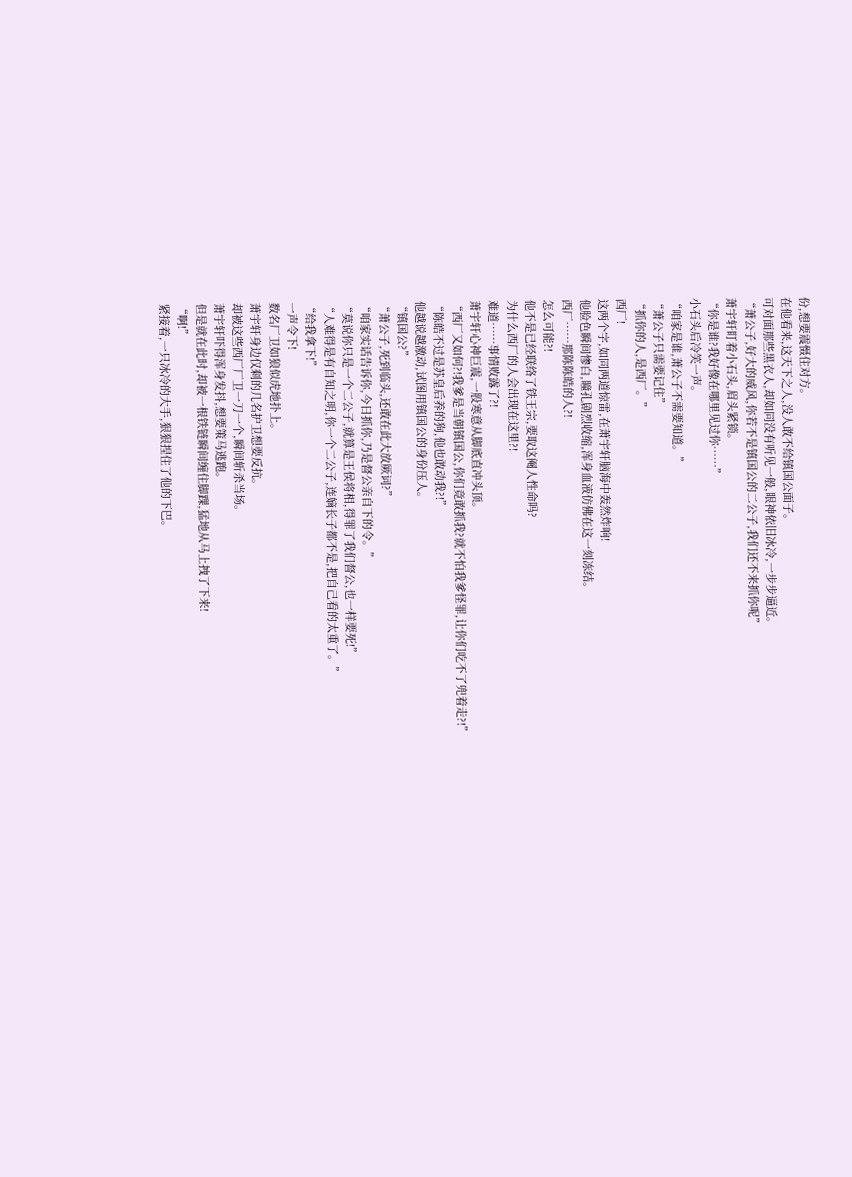份,想要震慑住对方。
在他看来,这天下之人,没人敢不给镇国公面子。
可对面那些黑衣人,却如同没有听见一般,眼神依旧冰冷,一步步逼近。
“萧公子,好大的威风,你若不是镇国公的二公子,我们还不来抓你呢”
萧宇轩盯着小石头,眉头紧锁。
“你是谁?我好像在哪里见过你……”
小石头后冷笑一声。
“咱家是谁,萧公子不需要知道。”
“萧公子只需要记住”
“抓你的人,是西厂。”
西厂!
这两个字,如同两道惊雷,在萧宇轩脑海中轰然炸响!
他脸色瞬间惨白,瞳孔剧烈收缩,浑身血液仿佛在这一刻冻结。
西厂……那陈陈皓的人?!
怎么可能?!
他不是已经联络了铁王宗,要取这阉人性命吗?
为什么西厂的人会出现在这里?!
难道……事情败露了?!
萧宇轩心神巨震,一股寒意从脚底直冲头顶。
“西厂又如何?!我爹是当朝镇国公,你们竟敢抓我?就不怕我爹怪罪,让你们吃不了兜着走?!”
“陈皓不过是苏皇后养的狗,他也敢动我?!”
他越说越激动,试图用镇国公的身份压人。
“镇国公?”
“萧公子,死到临头,还敢在此大放厥词?”
“咱家实话告诉你,今日抓你,乃是督公亲自下的令。”
“莫说你只是一个二公子,就算是王侯将相,得罪了我们督公,也一样要死!”
“人难得是有自知之明,你一个二公子,连嫡长子都不是,把自己看的太重了。”
“给我拿下!”
一声令下!
数名厂卫如狼似虎地扑上。
萧宇轩身边仅剩的几名护卫想要反抗。
却被这些西厂厂卫一刀一个,瞬间斩杀当场。
萧宇轩吓得浑身发抖,想要策马逃跑。
但是就在此时,却被一根铁链瞬间缠住脚踝,猛地从马上拽了下来!
“啊!”
紧接着,一只冰冷的大手,狠狠捏住了他的下巴。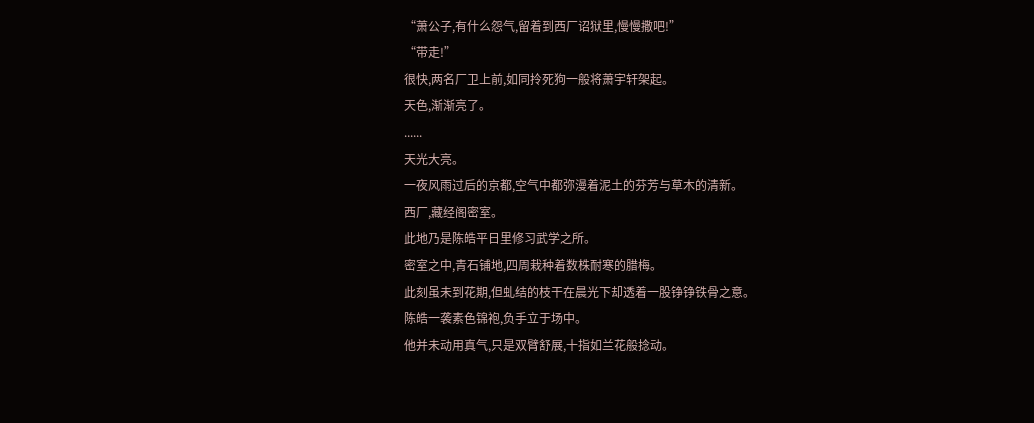“萧公子,有什么怨气,留着到西厂诏狱里,慢慢撒吧!”
“带走!”
很快,两名厂卫上前,如同拎死狗一般将萧宇轩架起。
天色,渐渐亮了。
......
天光大亮。
一夜风雨过后的京都,空气中都弥漫着泥土的芬芳与草木的清新。
西厂,藏经阁密室。
此地乃是陈皓平日里修习武学之所。
密室之中,青石铺地,四周栽种着数株耐寒的腊梅。
此刻虽未到花期,但虬结的枝干在晨光下却透着一股铮铮铁骨之意。
陈皓一袭素色锦袍,负手立于场中。
他并未动用真气,只是双臂舒展,十指如兰花般捻动。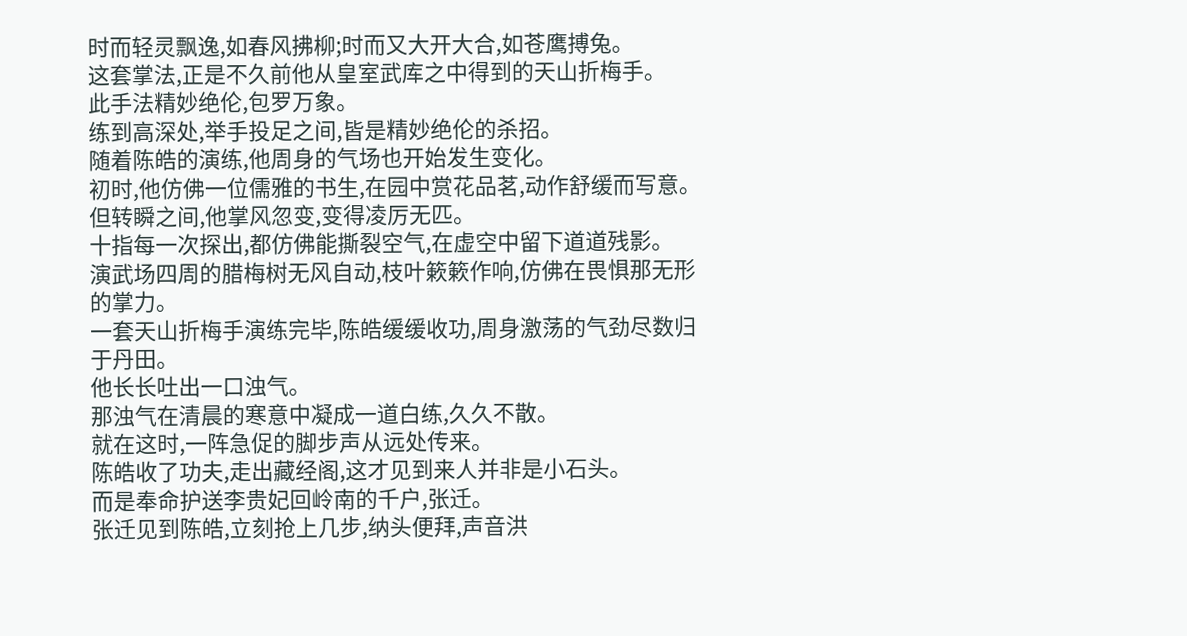时而轻灵飘逸,如春风拂柳;时而又大开大合,如苍鹰搏兔。
这套掌法,正是不久前他从皇室武库之中得到的天山折梅手。
此手法精妙绝伦,包罗万象。
练到高深处,举手投足之间,皆是精妙绝伦的杀招。
随着陈皓的演练,他周身的气场也开始发生变化。
初时,他仿佛一位儒雅的书生,在园中赏花品茗,动作舒缓而写意。
但转瞬之间,他掌风忽变,变得凌厉无匹。
十指每一次探出,都仿佛能撕裂空气,在虚空中留下道道残影。
演武场四周的腊梅树无风自动,枝叶簌簌作响,仿佛在畏惧那无形的掌力。
一套天山折梅手演练完毕,陈皓缓缓收功,周身激荡的气劲尽数归于丹田。
他长长吐出一口浊气。
那浊气在清晨的寒意中凝成一道白练,久久不散。
就在这时,一阵急促的脚步声从远处传来。
陈皓收了功夫,走出藏经阁,这才见到来人并非是小石头。
而是奉命护送李贵妃回岭南的千户,张迁。
张迁见到陈皓,立刻抢上几步,纳头便拜,声音洪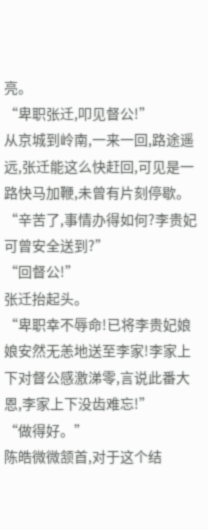亮。
“卑职张迁,叩见督公!”
从京城到岭南,一来一回,路途遥远,张迁能这么快赶回,可见是一路快马加鞭,未曾有片刻停歇。
“辛苦了,事情办得如何?李贵妃可曾安全送到?”
“回督公!”
张迁抬起头。
“卑职幸不辱命!已将李贵妃娘娘安然无恙地送至李家!李家上下对督公感激涕零,言说此番大恩,李家上下没齿难忘!”
“做得好。”
陈皓微微颔首,对于这个结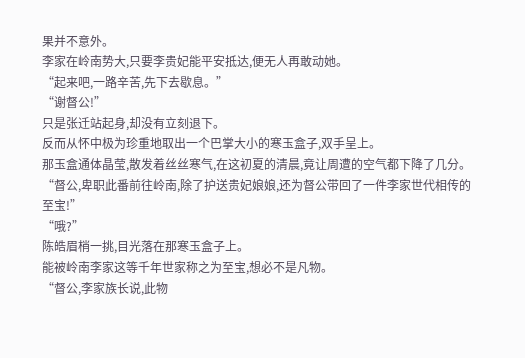果并不意外。
李家在岭南势大,只要李贵妃能平安抵达,便无人再敢动她。
“起来吧,一路辛苦,先下去歇息。”
“谢督公!”
只是张迁站起身,却没有立刻退下。
反而从怀中极为珍重地取出一个巴掌大小的寒玉盒子,双手呈上。
那玉盒通体晶莹,散发着丝丝寒气,在这初夏的清晨,竟让周遭的空气都下降了几分。
“督公,卑职此番前往岭南,除了护送贵妃娘娘,还为督公带回了一件李家世代相传的至宝!”
“哦?”
陈皓眉梢一挑,目光落在那寒玉盒子上。
能被岭南李家这等千年世家称之为至宝,想必不是凡物。
“督公,李家族长说,此物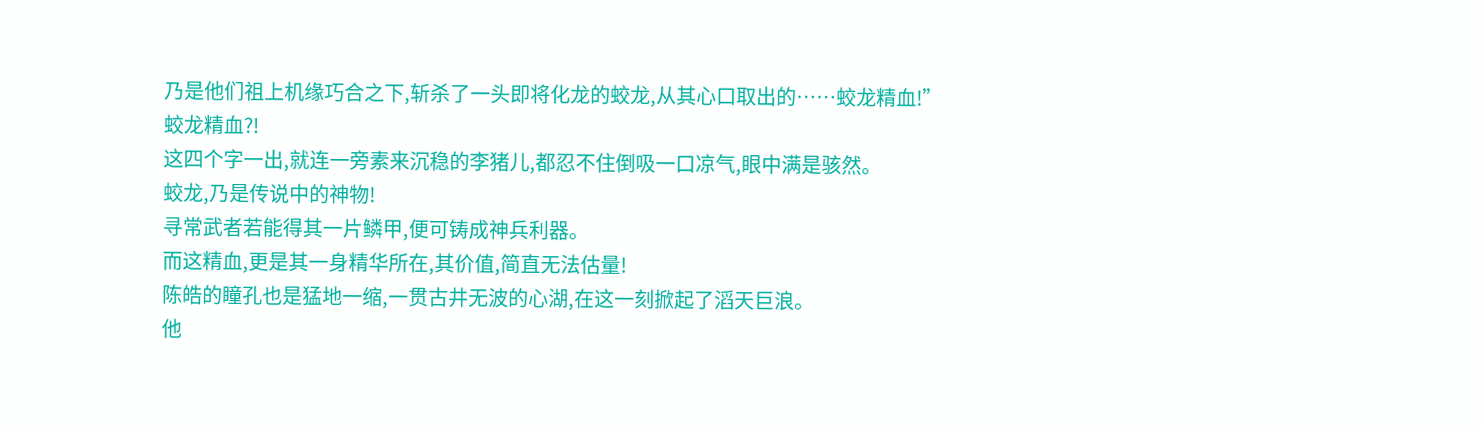乃是他们祖上机缘巧合之下,斩杀了一头即将化龙的蛟龙,从其心口取出的……蛟龙精血!”
蛟龙精血?!
这四个字一出,就连一旁素来沉稳的李猪儿,都忍不住倒吸一口凉气,眼中满是骇然。
蛟龙,乃是传说中的神物!
寻常武者若能得其一片鳞甲,便可铸成神兵利器。
而这精血,更是其一身精华所在,其价值,简直无法估量!
陈皓的瞳孔也是猛地一缩,一贯古井无波的心湖,在这一刻掀起了滔天巨浪。
他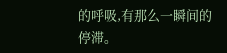的呼吸,有那么一瞬间的停滞。